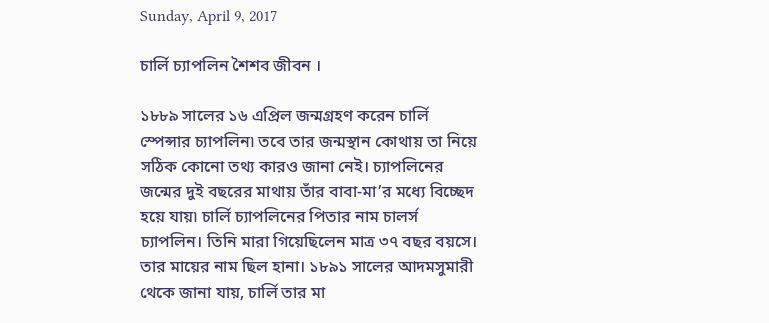Sunday, April 9, 2017

চার্লি চ্যাপলিন শৈশব জীবন ।

১৮৮৯ সালের ১৬ এপ্রিল জন্মগ্রহণ করেন চার্লি স্পেন্সার চ্যাপলিন৷ তবে তার জন্মস্থান কোথায় তা নিয়ে সঠিক কোনো তথ্য কারও জানা নেই। চ্যাপলিনের জন্মের দুই বছরের মাথায় তাঁর বাবা-মা’র মধ্যে বিচ্ছেদ হয়ে যায়৷ চার্লি চ্যাপলিনের পিতার নাম চালর্স চ্যাপলিন। তিনি মারা গিয়েছিলেন মাত্র ৩৭ বছর বয়সে। তার মায়ের নাম ছিল হানা। ১৮৯১ সালের আদমসুমারী থেকে জানা যায়, চার্লি তার মা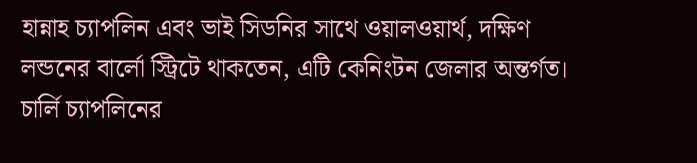হান্নাহ চ্যাপলিন এবং ভাই সিডনির সাথে ওয়ালওয়ার্থ, দক্ষিণ লন্ডনের বার্লো স্ট্রিটে থাকতেন, এটি কেনিংটন জেলার অন্তর্গত।
চার্লি চ্যাপলিনের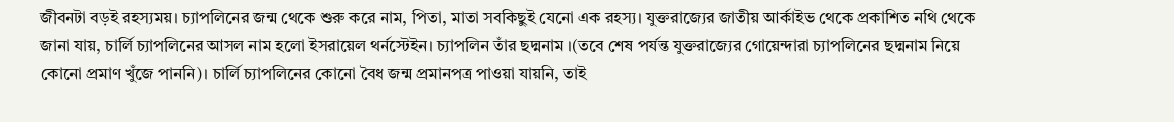জীবনটা বড়ই রহস্যময়। চ্যাপলিনের জন্ম থেকে শুরু করে নাম, পিতা, মাতা সবকিছুই যেনো এক রহস্য। যুক্তরাজ্যের জাতীয় আর্কাইভ থেকে প্রকাশিত নথি থেকে জানা যায়, চার্লি চ্যাপলিনের আসল নাম হলো ইসরায়েল থর্নস্টেইন। চ্যাপলিন তাঁর ছদ্মনাম ।(তবে শেষ পর্যন্ত যুক্তরাজ্যের গোয়েন্দারা চ্যাপলিনের ছদ্মনাম নিয়ে কোনো প্রমাণ খুঁজে পাননি)। চার্লি চ্যাপলিনের কোনো বৈধ জন্ম প্রমানপত্র পাওয়া যায়নি, তাই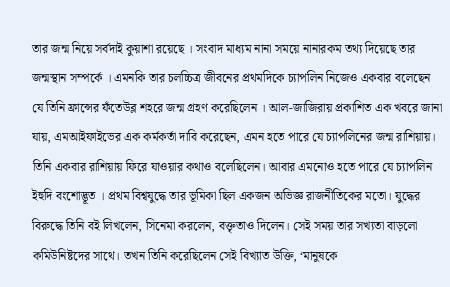তার জন্ম নিয়ে সর্বদাই কুয়াশা রয়েছে । সংবাদ মাধ্যম নানা সময়ে নানারকম তথ্য দিয়েছে তার জন্মস্থান সম্পর্কে । এমনকি তার চলচ্চিত্র জীবনের প্রথমদিকে চ্যাপলিন নিজেও একবার বলেছেন যে তিনি ফ্রান্সের ফঁতেউব্ল শহরে জন্ম গ্রহণ করেছিলেন । আল-জাজিরায় প্রকাশিত এক খবরে জানা যায়, এমআইফাইভের এক কর্মকর্তা দাবি করেছেন, এমন হতে পারে যে চ্যাপলিনের জন্ম রাশিয়ায়। তিনি একবার রাশিয়ায় ফিরে যাওয়ার কথাও বলেছিলেন। আবার এমনোও হতে পারে যে চ্যাপলিন ইহুদি বংশোদ্ভূত । প্রথম বিশ্বযুদ্ধে তার ভূমিকা ছিল একজন অভিজ্ঞ রাজনীতিকের মতো। যুদ্ধের বিরুদ্ধে তিনি বই লিখলেন, সিনেমা করলেন, বক্তৃতাও দিলেন। সেই সময় তার সখ্যতা বাড়লো কমিউনিষ্টদের সাথে। তখন তিনি করেছিলেন সেই বিখ্যাত উক্তি, ‘মানুষকে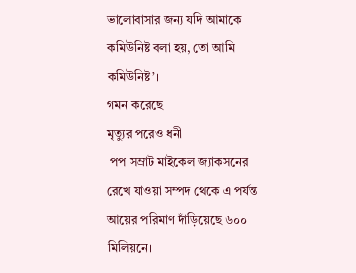ভালোবাসার জন্য যদি আমাকে কমিউনিষ্ট বলা হয়, তো আমি কমিউনিষ্ট’।
গমন করেছে
মৃত্যুর পরেও ধনী
 পপ সম্রাট মাইকেল জ্যাকসনের রেখে যাওয়া সম্পদ থেকে এ পর্যন্ত আয়ের পরিমাণ দাঁড়িয়েছে ৬০০ মিলিয়নে।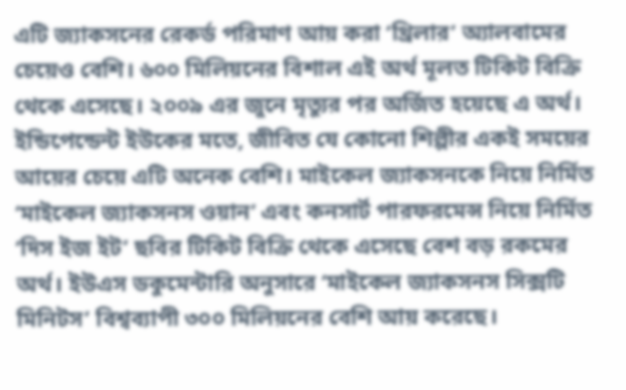এটি জ্যাকসনের রেকর্ড পরিমাণ আয় করা ‘থ্রিলার’ অ্যালবামের চেয়েও বেশি। ৬০০ মিলিয়নের বিশাল এই অর্থ মূলত টিকিট বিক্রি থেকে এসেছে। ২০০৯ এর জুনে মৃত্যুর পর অর্জিত হয়েছে এ অর্থ। ইন্ডিপেন্ডেন্ট ইউকের মতে, জীবিত যে কোনো শিল্পীর একই সময়ের আয়ের চেয়ে এটি অনেক বেশি। মাইকেল জ্যাকসনকে নিয়ে নির্মিত ‘মাইকেল জ্যাকসনস ওয়ান’ এবং কনসার্ট পারফরমেন্স নিয়ে নির্মিত ‘দিস ইজ ইট’ ছবির টিকিট বিক্রি থেকে এসেছে বেশ বড় রকমের অর্থ। ইউএস ডকুমেন্টারি অনুসারে ‘মাইকেল জ্যাকসনস সিক্সটি মিনিটস’ বিশ্বব্যাপী ৩০০ মিলিয়নের বেশি আয় করেছে।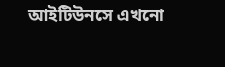আইটিউনসে এখনো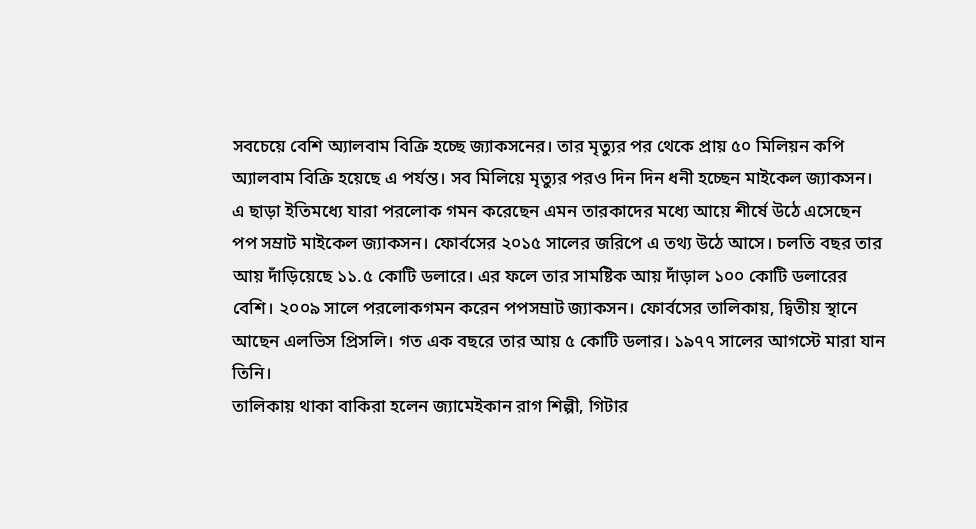সবচেয়ে বেশি অ্যালবাম বিক্রি হচ্ছে জ্যাকসনের। তার মৃত্যুর পর থেকে প্রায় ৫০ মিলিয়ন কপি অ্যালবাম বিক্রি হয়েছে এ পর্যন্ত। সব মিলিয়ে মৃত্যুর পরও দিন দিন ধনী হচ্ছেন মাইকেল জ্যাকসন। এ ছাড়া ইতিমধ্যে যারা পরলোক গমন করেছেন এমন তারকাদের মধ্যে আয়ে শীর্ষে উঠে এসেছেন পপ সম্রাট মাইকেল জ্যাকসন। ফোর্বসের ২০১৫ সালের জরিপে এ তথ্য উঠে আসে। চলতি বছর তার আয় দাঁড়িয়েছে ১১.৫ কোটি ডলারে। এর ফলে তার সামষ্টিক আয় দাঁড়াল ১০০ কোটি ডলারের বেশি। ২০০৯ সালে পরলোকগমন করেন পপসম্রাট জ্যাকসন। ফোর্বসের তালিকায়, দ্বিতীয় স্থানে আছেন এলভিস প্রিসলি। গত এক বছরে তার আয় ৫ কোটি ডলার। ১৯৭৭ সালের আগস্টে মারা যান তিনি।
তালিকায় থাকা বাকিরা হলেন জ্যামেইকান রাগ শিল্পী, গিটার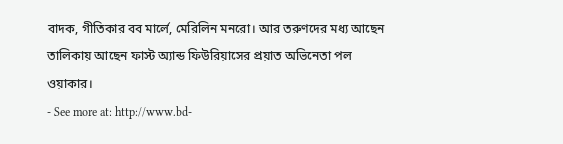বাদক, গীতিকার বব মার্লে, মেরিলিন মনরো। আর তরুণদের মধ্য আছেন তালিকায় আছেন ফাস্ট অ্যান্ড ফিউরিয়াসের প্রয়াত অভিনেতা পল ওয়াকার।
- See more at: http://www.bd-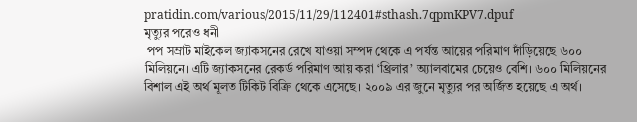pratidin.com/various/2015/11/29/112401#sthash.7qpmKPV7.dpuf
মৃত্যুর পরেও ধনী
 পপ সম্রাট মাইকেল জ্যাকসনের রেখে যাওয়া সম্পদ থেকে এ পর্যন্ত আয়ের পরিমাণ দাঁড়িয়েছে ৬০০ মিলিয়নে। এটি জ্যাকসনের রেকর্ড পরিমাণ আয় করা ‘থ্রিলার’ অ্যালবামের চেয়েও বেশি। ৬০০ মিলিয়নের বিশাল এই অর্থ মূলত টিকিট বিক্রি থেকে এসেছে। ২০০৯ এর জুনে মৃত্যুর পর অর্জিত হয়েছে এ অর্থ।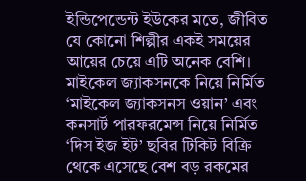ইন্ডিপেন্ডেন্ট ইউকের মতে, জীবিত যে কোনো শিল্পীর একই সময়ের আয়ের চেয়ে এটি অনেক বেশি। মাইকেল জ্যাকসনকে নিয়ে নির্মিত ‘মাইকেল জ্যাকসনস ওয়ান’ এবং কনসার্ট পারফরমেন্স নিয়ে নির্মিত ‘দিস ইজ ইট’ ছবির টিকিট বিক্রি থেকে এসেছে বেশ বড় রকমের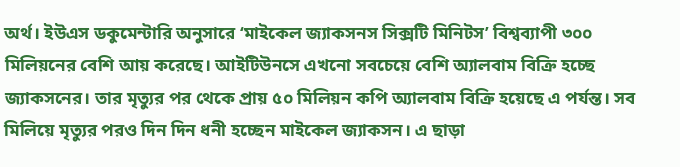অর্থ। ইউএস ডকুমেন্টারি অনুসারে ‘মাইকেল জ্যাকসনস সিক্সটি মিনিটস’ বিশ্বব্যাপী ৩০০ মিলিয়নের বেশি আয় করেছে। আইটিউনসে এখনো সবচেয়ে বেশি অ্যালবাম বিক্রি হচ্ছে জ্যাকসনের। তার মৃত্যুর পর থেকে প্রায় ৫০ মিলিয়ন কপি অ্যালবাম বিক্রি হয়েছে এ পর্যন্ত। সব মিলিয়ে মৃত্যুর পরও দিন দিন ধনী হচ্ছেন মাইকেল জ্যাকসন। এ ছাড়া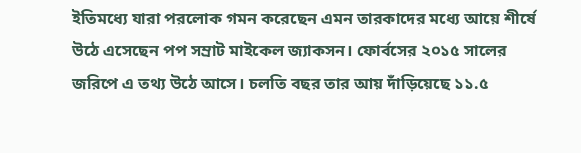ইতিমধ্যে যারা পরলোক গমন করেছেন এমন তারকাদের মধ্যে আয়ে শীর্ষে উঠে এসেছেন পপ সম্রাট মাইকেল জ্যাকসন। ফোর্বসের ২০১৫ সালের জরিপে এ তথ্য উঠে আসে। চলতি বছর তার আয় দাঁড়িয়েছে ১১.৫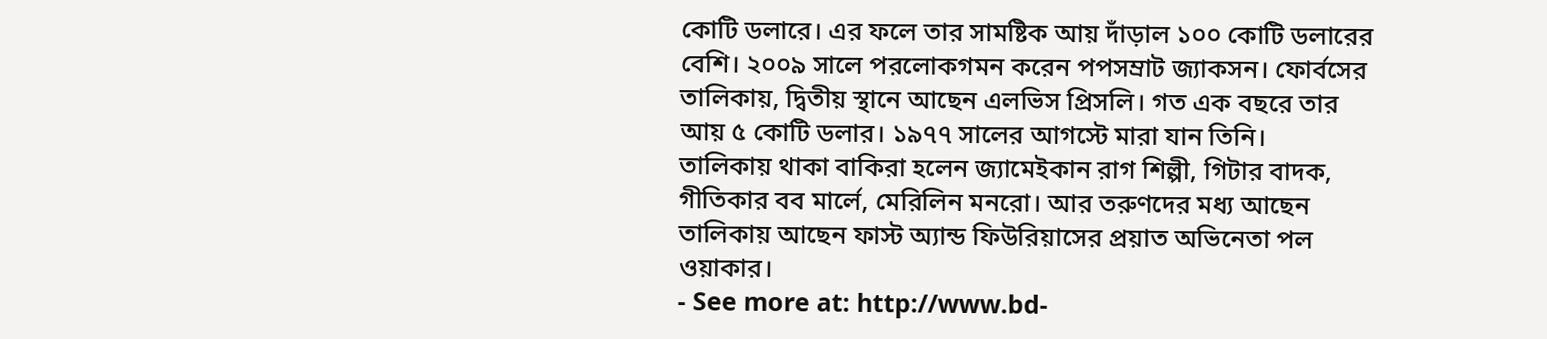কোটি ডলারে। এর ফলে তার সামষ্টিক আয় দাঁড়াল ১০০ কোটি ডলারের বেশি। ২০০৯ সালে পরলোকগমন করেন পপসম্রাট জ্যাকসন। ফোর্বসের তালিকায়, দ্বিতীয় স্থানে আছেন এলভিস প্রিসলি। গত এক বছরে তার আয় ৫ কোটি ডলার। ১৯৭৭ সালের আগস্টে মারা যান তিনি।
তালিকায় থাকা বাকিরা হলেন জ্যামেইকান রাগ শিল্পী, গিটার বাদক, গীতিকার বব মার্লে, মেরিলিন মনরো। আর তরুণদের মধ্য আছেন তালিকায় আছেন ফাস্ট অ্যান্ড ফিউরিয়াসের প্রয়াত অভিনেতা পল ওয়াকার।
- See more at: http://www.bd-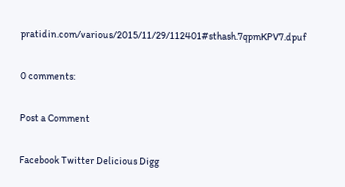pratidin.com/various/2015/11/29/112401#sthash.7qpmKPV7.dpuf

0 comments:

Post a Comment

Facebook Twitter Delicious Digg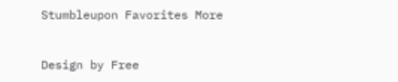Stumbleupon Favorites More


Design by Free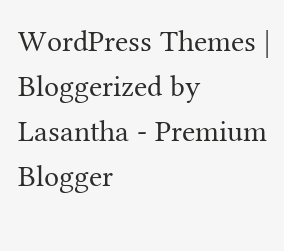WordPress Themes | Bloggerized by Lasantha - Premium Blogger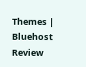Themes | Bluehost Review